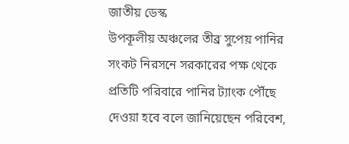জাতীয় ডেস্ক
উপকূলীয় অঞ্চলের তীব্র সুপেয় পানির সংকট নিরসনে সরকারের পক্ষ থেকে প্রতিটি পরিবারে পানির ট্যাংক পৌঁছে দেওয়া হবে বলে জানিয়েছেন পরিবেশ,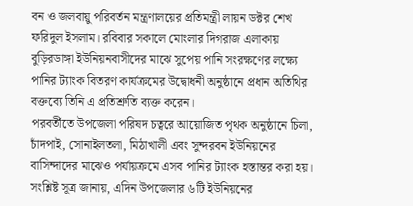বন ও জলবায়ু পরিবর্তন মন্ত্রণালয়ের প্রতিমন্ত্রী লায়ন ডক্টর শেখ ফরিদুল ইসলাম। রবিবার সকালে মোংলার দিগরাজ এলাকায় বুড়িরডাঙ্গা ইউনিয়নবাসীদের মাঝে সুপেয় পানি সংরক্ষণের লক্ষ্যে পানির ট্যাংক বিতরণ কার্যক্রমের উদ্বোধনী অনুষ্ঠানে প্রধান অতিথির বক্তব্যে তিনি এ প্রতিশ্রুতি ব্যক্ত করেন।
পরবর্তীতে উপজেলা পরিষদ চত্বরে আয়োজিত পৃথক অনুষ্ঠানে চিলা, চাঁদপাই, সোনাইলতলা, মিঠাখালী এবং সুন্দরবন ইউনিয়নের বাসিন্দাদের মাঝেও পর্যায়ক্রমে এসব পানির ট্যাংক হস্তান্তর করা হয়। সংশ্লিষ্ট সূত্র জানায়, এদিন উপজেলার ৬টি ইউনিয়নের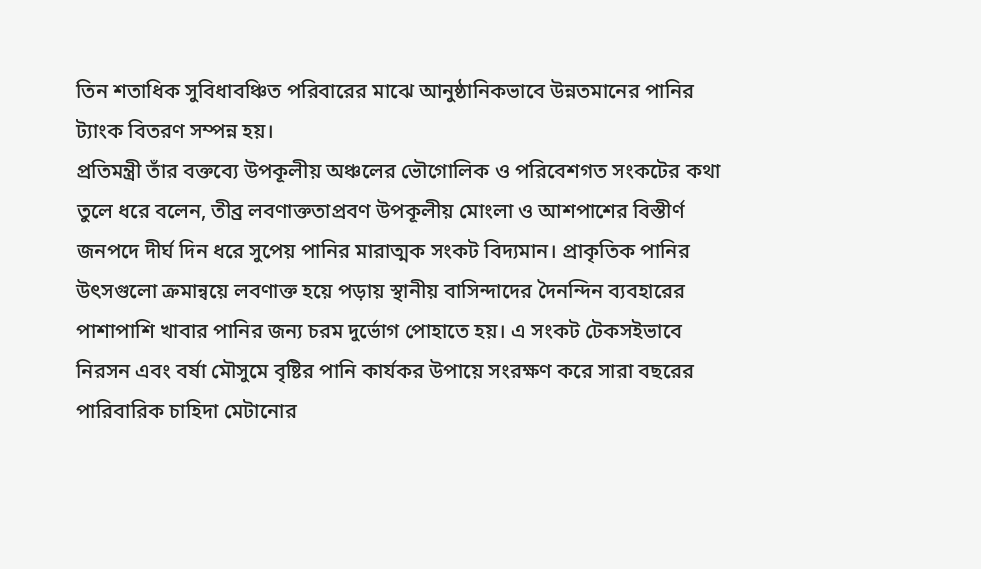তিন শতাধিক সুবিধাবঞ্চিত পরিবারের মাঝে আনুষ্ঠানিকভাবে উন্নতমানের পানির ট্যাংক বিতরণ সম্পন্ন হয়।
প্রতিমন্ত্রী তাঁর বক্তব্যে উপকূলীয় অঞ্চলের ভৌগোলিক ও পরিবেশগত সংকটের কথা তুলে ধরে বলেন, তীব্র লবণাক্ততাপ্রবণ উপকূলীয় মোংলা ও আশপাশের বিস্তীর্ণ জনপদে দীর্ঘ দিন ধরে সুপেয় পানির মারাত্মক সংকট বিদ্যমান। প্রাকৃতিক পানির উৎসগুলো ক্রমান্বয়ে লবণাক্ত হয়ে পড়ায় স্থানীয় বাসিন্দাদের দৈনন্দিন ব্যবহারের পাশাপাশি খাবার পানির জন্য চরম দুর্ভোগ পোহাতে হয়। এ সংকট টেকসইভাবে নিরসন এবং বর্ষা মৌসুমে বৃষ্টির পানি কার্যকর উপায়ে সংরক্ষণ করে সারা বছরের পারিবারিক চাহিদা মেটানোর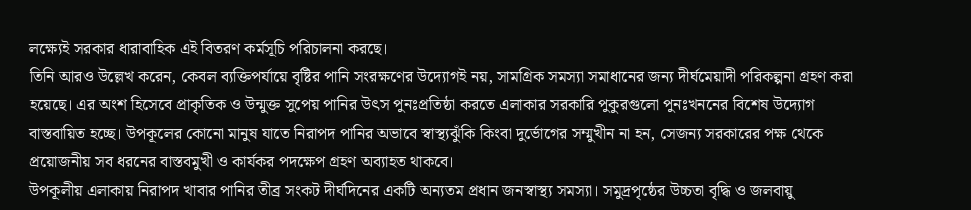লক্ষ্যেই সরকার ধারাবাহিক এই বিতরণ কর্মসূচি পরিচালনা করছে।
তিনি আরও উল্লেখ করেন, কেবল ব্যক্তিপর্যায়ে বৃষ্টির পানি সংরক্ষণের উদ্যোগই নয়, সামগ্রিক সমস্যা সমাধানের জন্য দীর্ঘমেয়াদী পরিকল্পনা গ্রহণ করা হয়েছে। এর অংশ হিসেবে প্রাকৃতিক ও উন্মুক্ত সুপেয় পানির উৎস পুনঃপ্রতিষ্ঠা করতে এলাকার সরকারি পুকুরগুলো পুনঃখননের বিশেষ উদ্যোগ বাস্তবায়িত হচ্ছে। উপকূলের কোনো মানুষ যাতে নিরাপদ পানির অভাবে স্বাস্থ্যঝুঁকি কিংবা দুর্ভোগের সম্মুখীন না হন, সেজন্য সরকারের পক্ষ থেকে প্রয়োজনীয় সব ধরনের বাস্তবমুখী ও কার্যকর পদক্ষেপ গ্রহণ অব্যাহত থাকবে।
উপকূলীয় এলাকায় নিরাপদ খাবার পানির তীব্র সংকট দীর্ঘদিনের একটি অন্যতম প্রধান জনস্বাস্থ্য সমস্যা। সমুদ্রপৃষ্ঠের উচ্চতা বৃদ্ধি ও জলবায়ু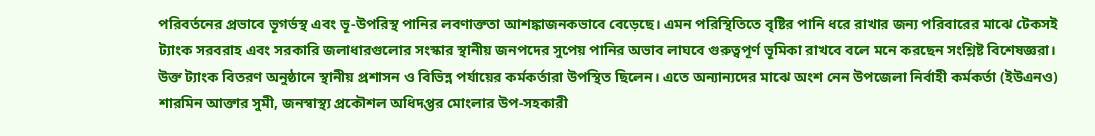পরিবর্তনের প্রভাবে ভূগর্ভস্থ এবং ভূ-উপরিস্থ পানির লবণাক্ততা আশঙ্কাজনকভাবে বেড়েছে। এমন পরিস্থিতিতে বৃষ্টির পানি ধরে রাখার জন্য পরিবারের মাঝে টেকসই ট্যাংক সরবরাহ এবং সরকারি জলাধারগুলোর সংস্কার স্থানীয় জনপদের সুপেয় পানির অভাব লাঘবে গুরুত্বপূর্ণ ভূমিকা রাখবে বলে মনে করছেন সংশ্লিষ্ট বিশেষজ্ঞরা।
উক্ত ট্যাংক বিতরণ অনুষ্ঠানে স্থানীয় প্রশাসন ও বিভিন্ন পর্যায়ের কর্মকর্তারা উপস্থিত ছিলেন। এতে অন্যান্যদের মাঝে অংশ নেন উপজেলা নির্বাহী কর্মকর্তা (ইউএনও) শারমিন আক্তার সুমী, জনস্বাস্থ্য প্রকৌশল অধিদপ্তর মোংলার উপ-সহকারী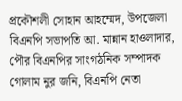প্রকৌশলী সোহান আহম্মেদ, উপজেলা বিএনপি সভাপতি আ. মান্নান হাওলাদার, পৌর বিএনপির সাংগঠনিক সম্পাদক গোলাম নুর জনি, বিএনপি নেতা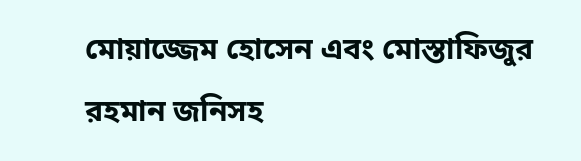মোয়াজ্জেম হোসেন এবং মোস্তাফিজুর রহমান জনিসহ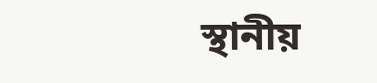স্থানীয়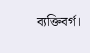ব্যক্তিবর্গ।